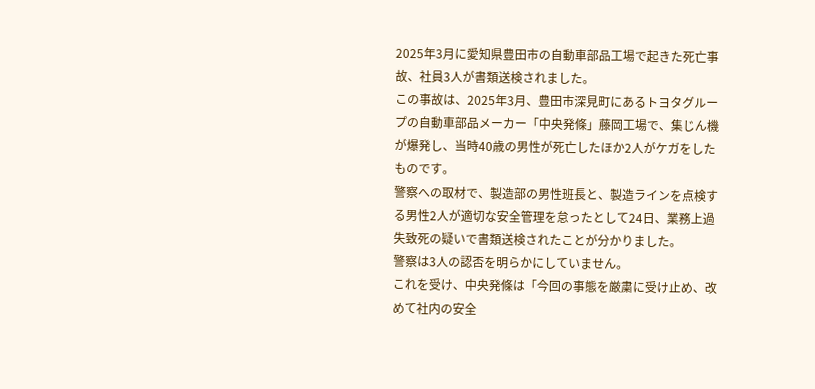2025年3月に愛知県豊田市の自動車部品工場で起きた死亡事故、社員3人が書類送検されました。
この事故は、2025年3月、豊田市深見町にあるトヨタグループの自動車部品メーカー「中央発條」藤岡工場で、集じん機が爆発し、当時40歳の男性が死亡したほか2人がケガをしたものです。
警察への取材で、製造部の男性班長と、製造ラインを点検する男性2人が適切な安全管理を怠ったとして24日、業務上過失致死の疑いで書類送検されたことが分かりました。
警察は3人の認否を明らかにしていません。
これを受け、中央発條は「今回の事態を厳粛に受け止め、改めて社内の安全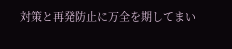対策と再発防止に万全を期してまい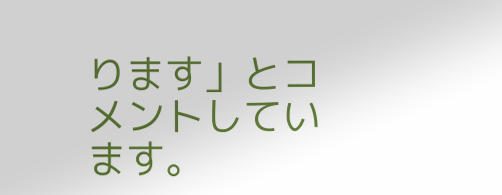ります」とコメントしています。